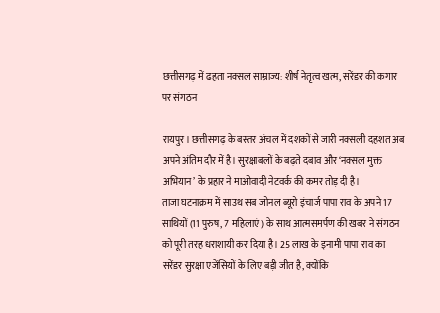छत्तीसगढ़ में ढहता नक्सल साम्राज्य: शीर्ष नेतृत्व खत्म, सरेंडर की कगार पर संगठन

रायपुर। छत्तीसगढ़ के बस्तर अंचल में दशकों से जारी नक्सली दहशत अब अपने अंतिम दौर में है। सुरक्षाबलों के बढ़ते दबाव और ‘नक्सल मुक्त अभियान’ के प्रहार ने माओवादी नेटवर्क की कमर तोड़ दी है।
ताजा घटनाक्रम में साउथ सब जोनल ब्यूरो इंचार्ज पापा राव के अपने 17 साथियों (11 पुरुष, 7 महिलाएं) के साथ आत्मसमर्पण की खबर ने संगठन को पूरी तरह धराशायी कर दिया है। 25 लाख के इनामी पापा राव का सरेंडर सुरक्षा एजेंसियों के लिए बड़ी जीत है, क्योंकि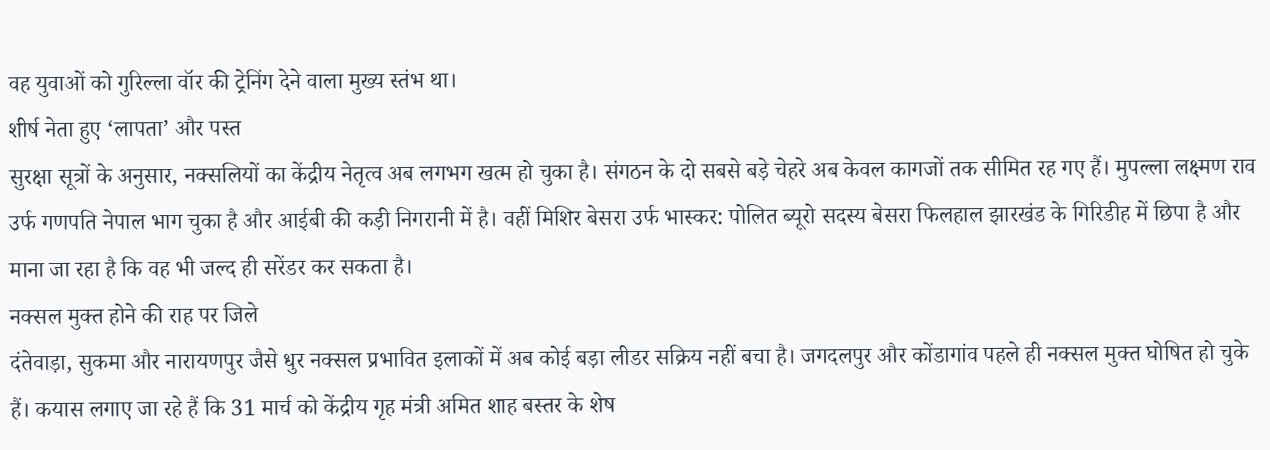वह युवाओं को गुरिल्ला वॉर की ट्रेनिंग देने वाला मुख्य स्तंभ था।
शीर्ष नेता हुए ‘लापता’ और पस्त
सुरक्षा सूत्रों के अनुसार, नक्सलियों का केंद्रीय नेतृत्व अब लगभग खत्म हो चुका है। संगठन के दो सबसे बड़े चेहरे अब केवल कागजों तक सीमित रह गए हैं। मुपल्ला लक्ष्मण राव उर्फ गणपति नेपाल भाग चुका है और आईबी की कड़ी निगरानी में है। वहीं मिशिर बेसरा उर्फ भास्कर: पोलित ब्यूरो सदस्य बेसरा फिलहाल झारखंड के गिरिडीह में छिपा है और माना जा रहा है कि वह भी जल्द ही सरेंडर कर सकता है।
नक्सल मुक्त होने की राह पर जिले
दंतेवाड़ा, सुकमा और नारायणपुर जैसे धुर नक्सल प्रभावित इलाकों में अब कोई बड़ा लीडर सक्रिय नहीं बचा है। जगदलपुर और कोंडागांव पहले ही नक्सल मुक्त घोषित हो चुके हैं। कयास लगाए जा रहे हैं कि 31 मार्च को केंद्रीय गृह मंत्री अमित शाह बस्तर के शेष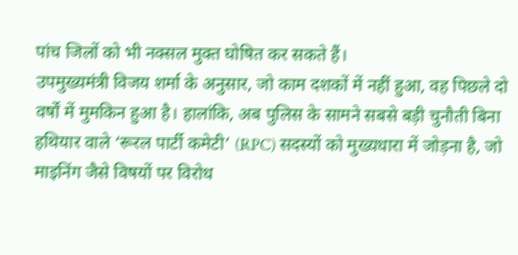पांच जिलों को भी नक्सल मुक्त घोषित कर सकते हैं।
उपमुख्यमंत्री विजय शर्मा के अनुसार, जो काम दशकों में नहीं हुआ, वह पिछले दो वर्षों में मुमकिन हुआ है। हालांकि, अब पुलिस के सामने सबसे बड़ी चुनौती बिना हथियार वाले ‘रूरल पार्टी कमेटी’ (RPC) सदस्यों को मुख्यधारा में जोड़ना है, जो माइनिंग जैसे विषयों पर विरोध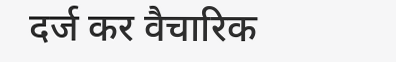दर्ज कर वैचारिक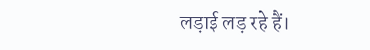लड़ाई लड़ रहे हैं।